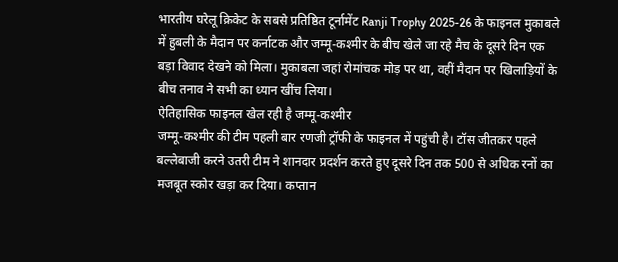भारतीय घरेलू क्रिकेट के सबसे प्रतिष्ठित टूर्नामेंट Ranji Trophy 2025-26 के फाइनल मुकाबले में हुबली के मैदान पर कर्नाटक और जम्मू-कश्मीर के बीच खेले जा रहे मैच के दूसरे दिन एक बड़ा विवाद देखने को मिला। मुकाबला जहां रोमांचक मोड़ पर था, वहीं मैदान पर खिलाड़ियों के बीच तनाव ने सभी का ध्यान खींच लिया।
ऐतिहासिक फाइनल खेल रही है जम्मू-कश्मीर
जम्मू-कश्मीर की टीम पहली बार रणजी ट्रॉफी के फाइनल में पहुंची है। टॉस जीतकर पहले बल्लेबाजी करने उतरी टीम ने शानदार प्रदर्शन करते हुए दूसरे दिन तक 500 से अधिक रनों का मजबूत स्कोर खड़ा कर दिया। कप्तान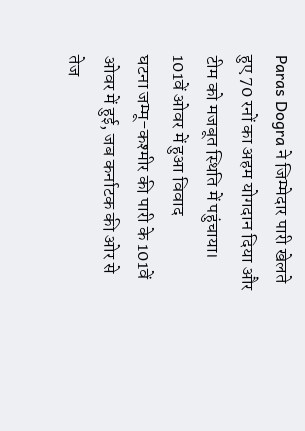Paras Dogra ने जिम्मेदार पारी खेलते हुए 70 रनों का अहम योगदान दिया और टीम को मजबूत स्थिति में पहुंचाया।
101वें ओवर में हुआ विवाद
घटना जम्मू-कश्मीर की पारी के 101वें ओवर में हुई, जब कर्नाटक की ओर से तेज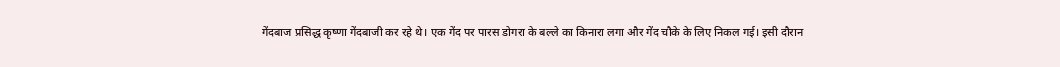गेंदबाज प्रसिद्ध कृष्णा गेंदबाजी कर रहे थे। एक गेंद पर पारस डोगरा के बल्ले का किनारा लगा और गेंद चौके के लिए निकल गई। इसी दौरान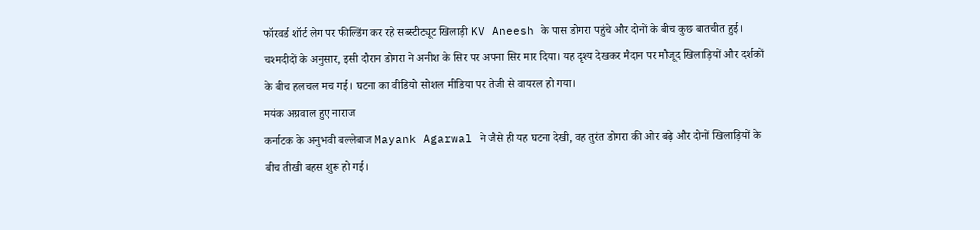फॉरवर्ड शॉर्ट लेग पर फील्डिंग कर रहे सब्स्टीट्यूट खिलाड़ी KV Aneesh के पास डोगरा पहुंचे और दोनों के बीच कुछ बातचीत हुई।
चश्मदीदों के अनुसार, इसी दौरान डोगरा ने अनीश के सिर पर अपना सिर मार दिया। यह दृश्य देखकर मैदान पर मौजूद खिलाड़ियों और दर्शकों के बीच हलचल मच गई। घटना का वीडियो सोशल मीडिया पर तेजी से वायरल हो गया।
मयंक अग्रवाल हुए नाराज
कर्नाटक के अनुभवी बल्लेबाज Mayank Agarwal ने जैसे ही यह घटना देखी, वह तुरंत डोगरा की ओर बढ़े और दोनों खिलाड़ियों के बीच तीखी बहस शुरू हो गई।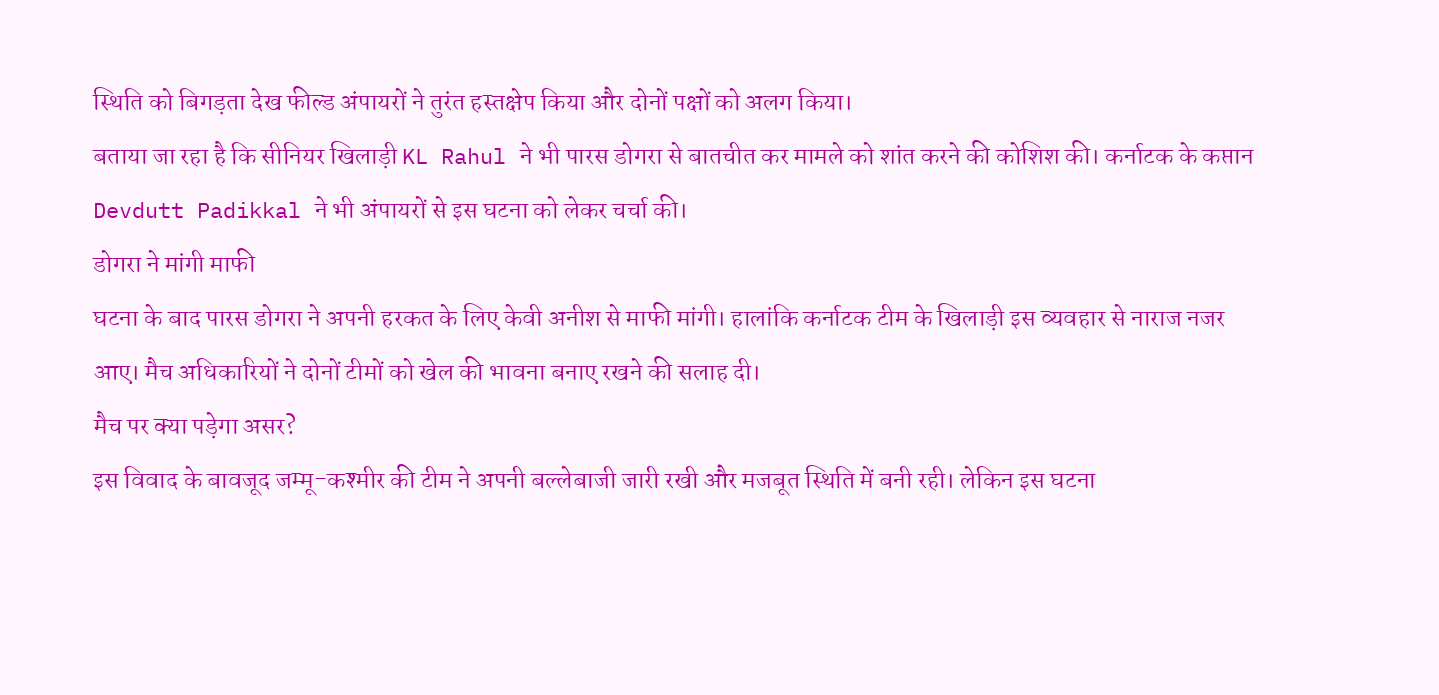स्थिति को बिगड़ता देख फील्ड अंपायरों ने तुरंत हस्तक्षेप किया और दोनों पक्षों को अलग किया।
बताया जा रहा है कि सीनियर खिलाड़ी KL Rahul ने भी पारस डोगरा से बातचीत कर मामले को शांत करने की कोशिश की। कर्नाटक के कप्तान Devdutt Padikkal ने भी अंपायरों से इस घटना को लेकर चर्चा की।
डोगरा ने मांगी माफी
घटना के बाद पारस डोगरा ने अपनी हरकत के लिए केवी अनीश से माफी मांगी। हालांकि कर्नाटक टीम के खिलाड़ी इस व्यवहार से नाराज नजर आए। मैच अधिकारियों ने दोनों टीमों को खेल की भावना बनाए रखने की सलाह दी।
मैच पर क्या पड़ेगा असर?
इस विवाद के बावजूद जम्मू-कश्मीर की टीम ने अपनी बल्लेबाजी जारी रखी और मजबूत स्थिति में बनी रही। लेकिन इस घटना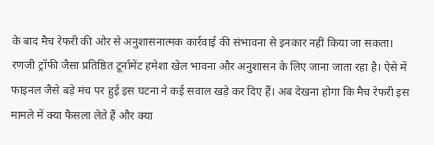के बाद मैच रेफरी की ओर से अनुशासनात्मक कार्रवाई की संभावना से इनकार नहीं किया जा सकता।
रणजी ट्रॉफी जैसा प्रतिष्ठित टूर्नामेंट हमेशा खेल भावना और अनुशासन के लिए जाना जाता रहा है। ऐसे में फाइनल जैसे बड़े मंच पर हुई इस घटना ने कई सवाल खड़े कर दिए हैं। अब देखना होगा कि मैच रेफरी इस मामले में क्या फैसला लेते हैं और क्या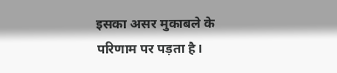इसका असर मुकाबले के परिणाम पर पड़ता है।